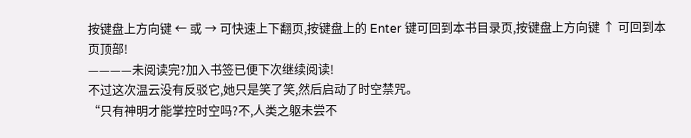按键盘上方向键 ← 或 → 可快速上下翻页,按键盘上的 Enter 键可回到本书目录页,按键盘上方向键 ↑ 可回到本页顶部!
————未阅读完?加入书签已便下次继续阅读!
不过这次温云没有反驳它,她只是笑了笑,然后启动了时空禁咒。
“只有神明才能掌控时空吗?不,人类之躯未尝不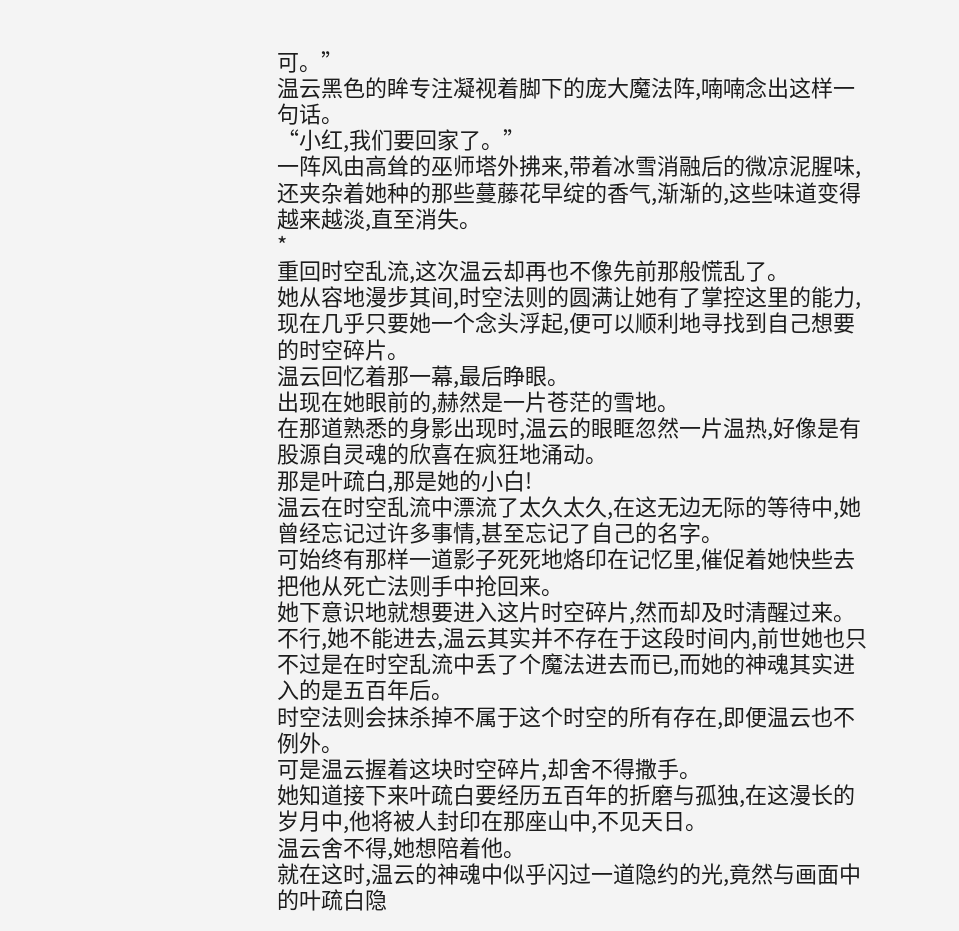可。”
温云黑色的眸专注凝视着脚下的庞大魔法阵,喃喃念出这样一句话。
“小红,我们要回家了。”
一阵风由高耸的巫师塔外拂来,带着冰雪消融后的微凉泥腥味,还夹杂着她种的那些蔓藤花早绽的香气,渐渐的,这些味道变得越来越淡,直至消失。
*
重回时空乱流,这次温云却再也不像先前那般慌乱了。
她从容地漫步其间,时空法则的圆满让她有了掌控这里的能力,现在几乎只要她一个念头浮起,便可以顺利地寻找到自己想要的时空碎片。
温云回忆着那一幕,最后睁眼。
出现在她眼前的,赫然是一片苍茫的雪地。
在那道熟悉的身影出现时,温云的眼眶忽然一片温热,好像是有股源自灵魂的欣喜在疯狂地涌动。
那是叶疏白,那是她的小白!
温云在时空乱流中漂流了太久太久,在这无边无际的等待中,她曾经忘记过许多事情,甚至忘记了自己的名字。
可始终有那样一道影子死死地烙印在记忆里,催促着她快些去把他从死亡法则手中抢回来。
她下意识地就想要进入这片时空碎片,然而却及时清醒过来。
不行,她不能进去,温云其实并不存在于这段时间内,前世她也只不过是在时空乱流中丢了个魔法进去而已,而她的神魂其实进入的是五百年后。
时空法则会抹杀掉不属于这个时空的所有存在,即便温云也不例外。
可是温云握着这块时空碎片,却舍不得撒手。
她知道接下来叶疏白要经历五百年的折磨与孤独,在这漫长的岁月中,他将被人封印在那座山中,不见天日。
温云舍不得,她想陪着他。
就在这时,温云的神魂中似乎闪过一道隐约的光,竟然与画面中的叶疏白隐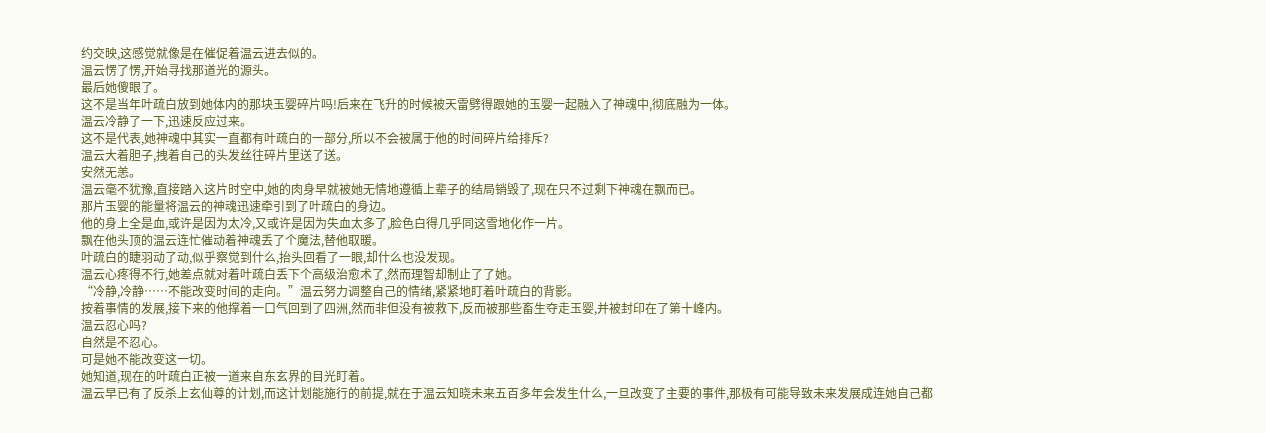约交映,这感觉就像是在催促着温云进去似的。
温云愣了愣,开始寻找那道光的源头。
最后她傻眼了。
这不是当年叶疏白放到她体内的那块玉婴碎片吗!后来在飞升的时候被天雷劈得跟她的玉婴一起融入了神魂中,彻底融为一体。
温云冷静了一下,迅速反应过来。
这不是代表,她神魂中其实一直都有叶疏白的一部分,所以不会被属于他的时间碎片给排斥?
温云大着胆子,拽着自己的头发丝往碎片里送了送。
安然无恙。
温云毫不犹豫,直接踏入这片时空中,她的肉身早就被她无情地遵循上辈子的结局销毁了,现在只不过剩下神魂在飘而已。
那片玉婴的能量将温云的神魂迅速牵引到了叶疏白的身边。
他的身上全是血,或许是因为太冷,又或许是因为失血太多了,脸色白得几乎同这雪地化作一片。
飘在他头顶的温云连忙催动着神魂丢了个魔法,替他取暖。
叶疏白的睫羽动了动,似乎察觉到什么,抬头回看了一眼,却什么也没发现。
温云心疼得不行,她差点就对着叶疏白丢下个高级治愈术了,然而理智却制止了了她。
“冷静,冷静……不能改变时间的走向。”温云努力调整自己的情绪,紧紧地盯着叶疏白的背影。
按着事情的发展,接下来的他撑着一口气回到了四洲,然而非但没有被救下,反而被那些畜生夺走玉婴,并被封印在了第十峰内。
温云忍心吗?
自然是不忍心。
可是她不能改变这一切。
她知道,现在的叶疏白正被一道来自东玄界的目光盯着。
温云早已有了反杀上玄仙尊的计划,而这计划能施行的前提,就在于温云知晓未来五百多年会发生什么,一旦改变了主要的事件,那极有可能导致未来发展成连她自己都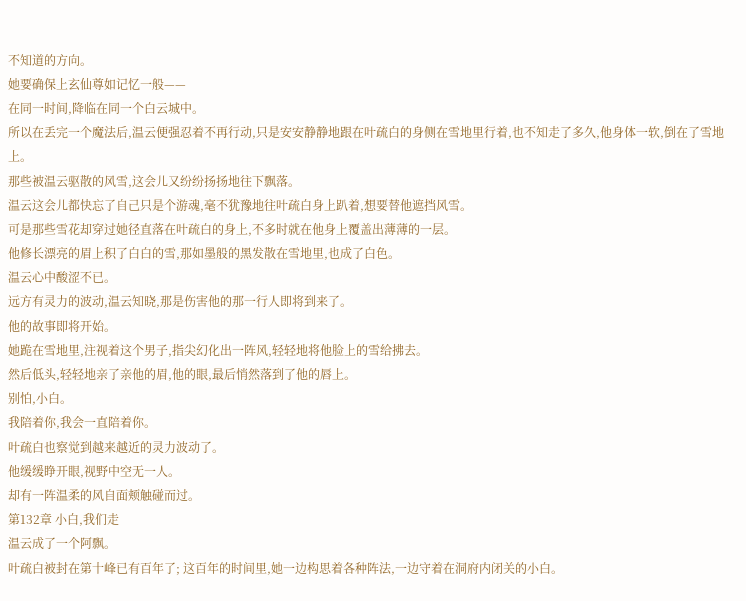不知道的方向。
她要确保上玄仙尊如记忆一般——
在同一时间,降临在同一个白云城中。
所以在丢完一个魔法后,温云便强忍着不再行动,只是安安静静地跟在叶疏白的身侧在雪地里行着,也不知走了多久,他身体一软,倒在了雪地上。
那些被温云驱散的风雪,这会儿又纷纷扬扬地往下飘落。
温云这会儿都快忘了自己只是个游魂,毫不犹豫地往叶疏白身上趴着,想要替他遮挡风雪。
可是那些雪花却穿过她径直落在叶疏白的身上,不多时就在他身上覆盖出薄薄的一层。
他修长漂亮的眉上积了白白的雪,那如墨般的黑发散在雪地里,也成了白色。
温云心中酸涩不已。
远方有灵力的波动,温云知晓,那是伤害他的那一行人即将到来了。
他的故事即将开始。
她跪在雪地里,注视着这个男子,指尖幻化出一阵风,轻轻地将他脸上的雪给拂去。
然后低头,轻轻地亲了亲他的眉,他的眼,最后悄然落到了他的唇上。
别怕,小白。
我陪着你,我会一直陪着你。
叶疏白也察觉到越来越近的灵力波动了。
他缓缓睁开眼,视野中空无一人。
却有一阵温柔的风自面颊触碰而过。
第132章 小白,我们走
温云成了一个阿飘。
叶疏白被封在第十峰已有百年了; 这百年的时间里,她一边构思着各种阵法,一边守着在洞府内闭关的小白。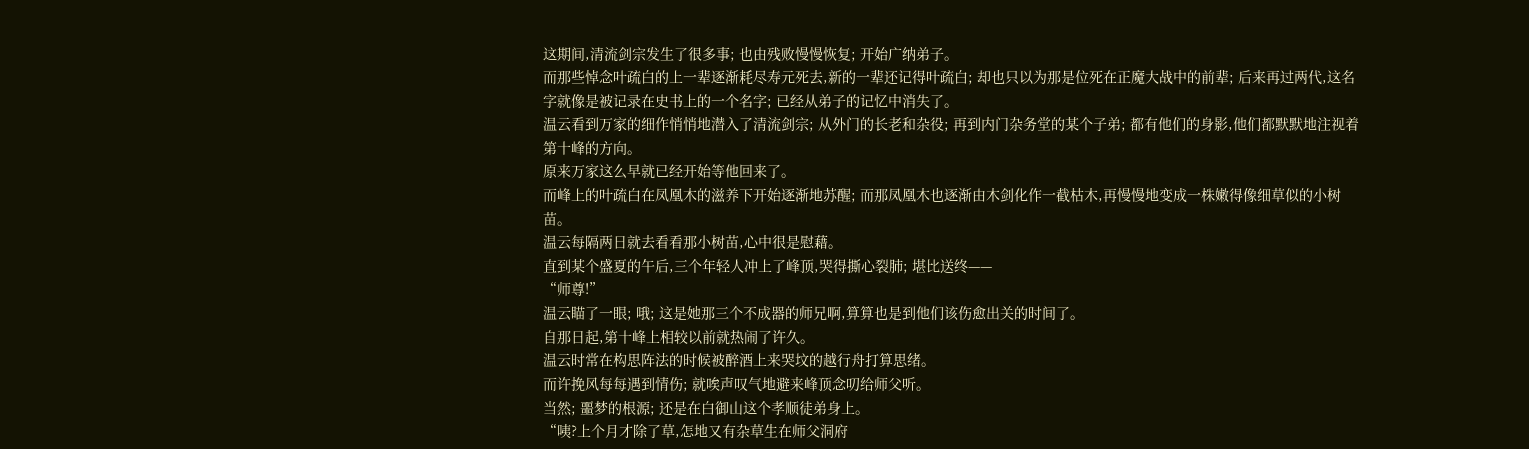这期间,清流剑宗发生了很多事; 也由残败慢慢恢复; 开始广纳弟子。
而那些悼念叶疏白的上一辈逐渐耗尽寿元死去,新的一辈还记得叶疏白; 却也只以为那是位死在正魔大战中的前辈; 后来再过两代,这名字就像是被记录在史书上的一个名字; 已经从弟子的记忆中消失了。
温云看到万家的细作悄悄地潜入了清流剑宗; 从外门的长老和杂役; 再到内门杂务堂的某个子弟; 都有他们的身影,他们都默默地注视着第十峰的方向。
原来万家这么早就已经开始等他回来了。
而峰上的叶疏白在凤凰木的滋养下开始逐渐地苏醒; 而那凤凰木也逐渐由木剑化作一截枯木,再慢慢地变成一株嫩得像细草似的小树苗。
温云每隔两日就去看看那小树苗,心中很是慰藉。
直到某个盛夏的午后,三个年轻人冲上了峰顶,哭得撕心裂肺; 堪比送终——
“师尊!”
温云瞄了一眼; 哦; 这是她那三个不成器的师兄啊,算算也是到他们该伤愈出关的时间了。
自那日起,第十峰上相较以前就热闹了许久。
温云时常在构思阵法的时候被醉酒上来哭坟的越行舟打算思绪。
而许挽风每每遇到情伤; 就唉声叹气地避来峰顶念叨给师父听。
当然; 噩梦的根源; 还是在白御山这个孝顺徒弟身上。
“咦?上个月才除了草,怎地又有杂草生在师父洞府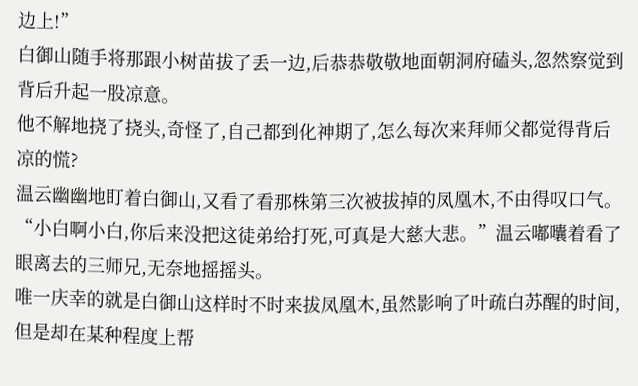边上!”
白御山随手将那跟小树苗拔了丢一边,后恭恭敬敬地面朝洞府磕头,忽然察觉到背后升起一股凉意。
他不解地挠了挠头,奇怪了,自己都到化神期了,怎么每次来拜师父都觉得背后凉的慌?
温云幽幽地盯着白御山,又看了看那株第三次被拔掉的凤凰木,不由得叹口气。
“小白啊小白,你后来没把这徒弟给打死,可真是大慈大悲。”温云嘟囔着看了眼离去的三师兄,无奈地摇摇头。
唯一庆幸的就是白御山这样时不时来拔凤凰木,虽然影响了叶疏白苏醒的时间,但是却在某种程度上帮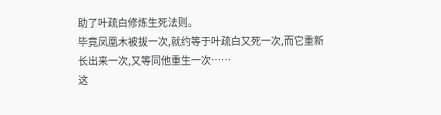助了叶疏白修炼生死法则。
毕竟凤凰木被拔一次,就约等于叶疏白又死一次,而它重新长出来一次,又等同他重生一次……
这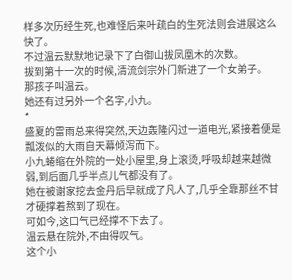样多次历经生死,也难怪后来叶疏白的生死法则会进展这么快了。
不过温云默默地记录下了白御山拔凤凰木的次数。
拔到第十一次的时候,清流剑宗外门新进了一个女弟子。
那孩子叫温云。
她还有过另外一个名字,小九。
*
盛夏的雷雨总来得突然,天边轰隆闪过一道电光,紧接着便是瓢泼似的大雨自天幕倾泻而下。
小九蜷缩在外院的一处小屋里,身上滚烫,呼吸却越来越微弱,到后面几乎半点儿气都没有了。
她在被谢家挖去金丹后早就成了凡人了,几乎全靠那丝不甘才硬撑着熬到了现在。
可如今,这口气已经撑不下去了。
温云悬在院外,不由得叹气。
这个小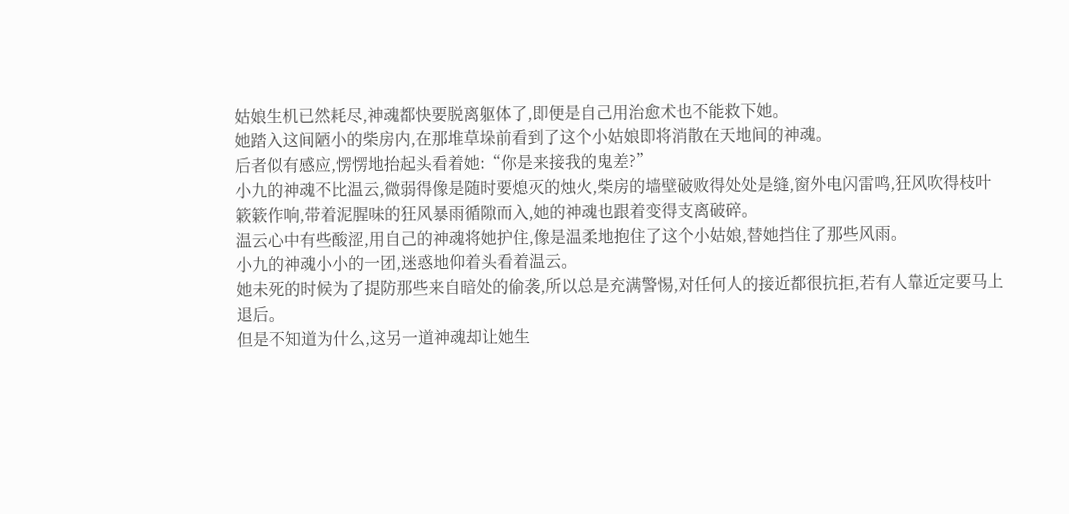姑娘生机已然耗尽,神魂都快要脱离躯体了,即便是自己用治愈术也不能救下她。
她踏入这间陋小的柴房内,在那堆草垛前看到了这个小姑娘即将消散在天地间的神魂。
后者似有感应,愣愣地抬起头看着她:“你是来接我的鬼差?”
小九的神魂不比温云,微弱得像是随时要熄灭的烛火,柴房的墙壁破败得处处是缝,窗外电闪雷鸣,狂风吹得枝叶簌簌作响,带着泥腥味的狂风暴雨循隙而入,她的神魂也跟着变得支离破碎。
温云心中有些酸涩,用自己的神魂将她护住,像是温柔地抱住了这个小姑娘,替她挡住了那些风雨。
小九的神魂小小的一团,迷惑地仰着头看着温云。
她未死的时候为了提防那些来自暗处的偷袭,所以总是充满警惕,对任何人的接近都很抗拒,若有人靠近定要马上退后。
但是不知道为什么,这另一道神魂却让她生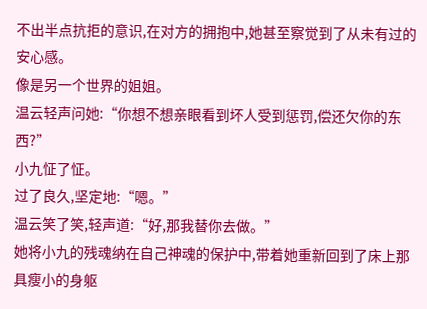不出半点抗拒的意识,在对方的拥抱中,她甚至察觉到了从未有过的安心感。
像是另一个世界的姐姐。
温云轻声问她:“你想不想亲眼看到坏人受到惩罚,偿还欠你的东西?”
小九怔了怔。
过了良久,坚定地:“嗯。”
温云笑了笑,轻声道:“好,那我替你去做。”
她将小九的残魂纳在自己神魂的保护中,带着她重新回到了床上那具瘦小的身躯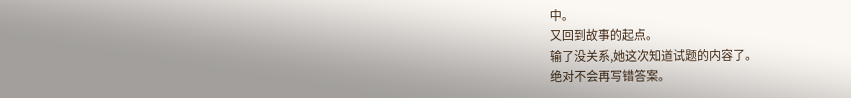中。
又回到故事的起点。
输了没关系,她这次知道试题的内容了。
绝对不会再写错答案。